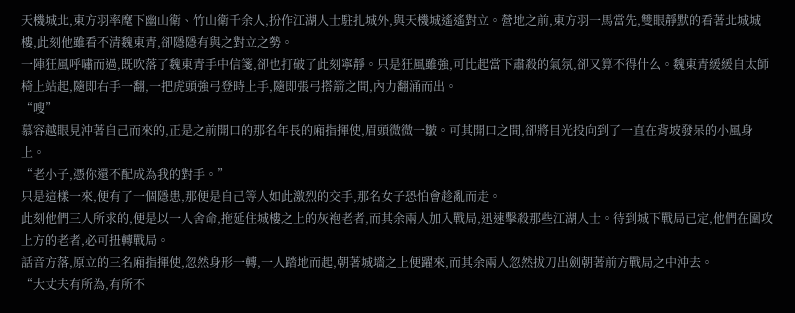天機城北,東方羽率麾下幽山衛、竹山衛千余人,扮作江湖人士駐扎城外,與天機城遙遙對立。營地之前,東方羽一馬當先,雙眼靜默的看著北城城樓,此刻他雖看不清魏東青,卻隱隱有與之對立之勢。
一陣狂風呼嘯而過,既吹落了魏東青手中信箋,卻也打破了此刻寧靜。只是狂風雖強,可比起當下肅殺的氣氛,卻又算不得什么。魏東青緩緩自太師椅上站起,隨即右手一翻,一把虎頭強弓登時上手,隨即張弓搭箭之間,內力翻涌而出。
“嗖”
慕容越眼見沖著自己而來的,正是之前開口的那名年長的廂指揮使,眉頭微微一皺。可其開口之間,卻將目光投向到了一直在背坡發呆的小風身上。
“老小子,憑你還不配成為我的對手。”
只是這樣一來,便有了一個隱患,那便是自己等人如此激烈的交手,那名女子恐怕會趁亂而走。
此刻他們三人所求的,便是以一人舍命,拖延住城樓之上的灰袍老者,而其余兩人加入戰局,迅速擊殺那些江湖人士。待到城下戰局已定,他們在圍攻上方的老者,必可扭轉戰局。
話音方落,原立的三名廂指揮使,忽然身形一轉,一人踏地而起,朝著城墻之上便躍來,而其余兩人忽然拔刀出劍朝著前方戰局之中沖去。
“大丈夫有所為,有所不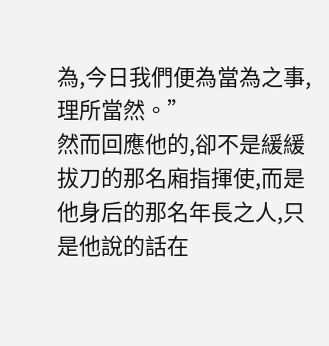為,今日我們便為當為之事,理所當然。”
然而回應他的,卻不是緩緩拔刀的那名廂指揮使,而是他身后的那名年長之人,只是他說的話在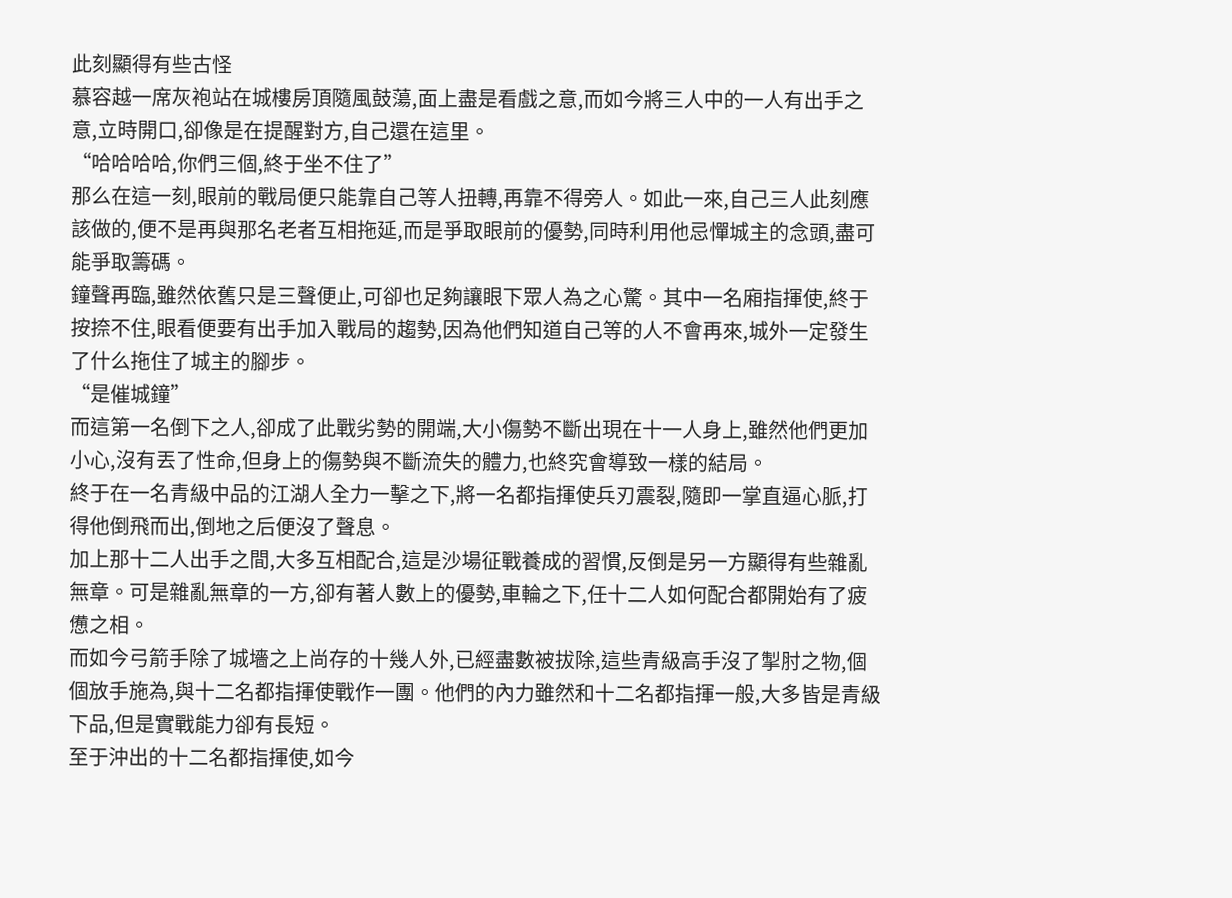此刻顯得有些古怪
慕容越一席灰袍站在城樓房頂隨風鼓蕩,面上盡是看戲之意,而如今將三人中的一人有出手之意,立時開口,卻像是在提醒對方,自己還在這里。
“哈哈哈哈,你們三個,終于坐不住了”
那么在這一刻,眼前的戰局便只能靠自己等人扭轉,再靠不得旁人。如此一來,自己三人此刻應該做的,便不是再與那名老者互相拖延,而是爭取眼前的優勢,同時利用他忌憚城主的念頭,盡可能爭取籌碼。
鐘聲再臨,雖然依舊只是三聲便止,可卻也足夠讓眼下眾人為之心驚。其中一名廂指揮使,終于按捺不住,眼看便要有出手加入戰局的趨勢,因為他們知道自己等的人不會再來,城外一定發生了什么拖住了城主的腳步。
“是催城鐘”
而這第一名倒下之人,卻成了此戰劣勢的開端,大小傷勢不斷出現在十一人身上,雖然他們更加小心,沒有丟了性命,但身上的傷勢與不斷流失的體力,也終究會導致一樣的結局。
終于在一名青級中品的江湖人全力一擊之下,將一名都指揮使兵刃震裂,隨即一掌直逼心脈,打得他倒飛而出,倒地之后便沒了聲息。
加上那十二人出手之間,大多互相配合,這是沙場征戰養成的習慣,反倒是另一方顯得有些雜亂無章。可是雜亂無章的一方,卻有著人數上的優勢,車輪之下,任十二人如何配合都開始有了疲憊之相。
而如今弓箭手除了城墻之上尚存的十幾人外,已經盡數被拔除,這些青級高手沒了掣肘之物,個個放手施為,與十二名都指揮使戰作一團。他們的內力雖然和十二名都指揮一般,大多皆是青級下品,但是實戰能力卻有長短。
至于沖出的十二名都指揮使,如今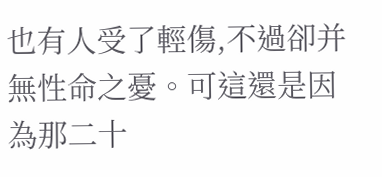也有人受了輕傷,不過卻并無性命之憂。可這還是因為那二十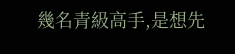幾名青級高手,是想先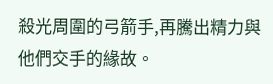殺光周圍的弓箭手,再騰出精力與他們交手的緣故。